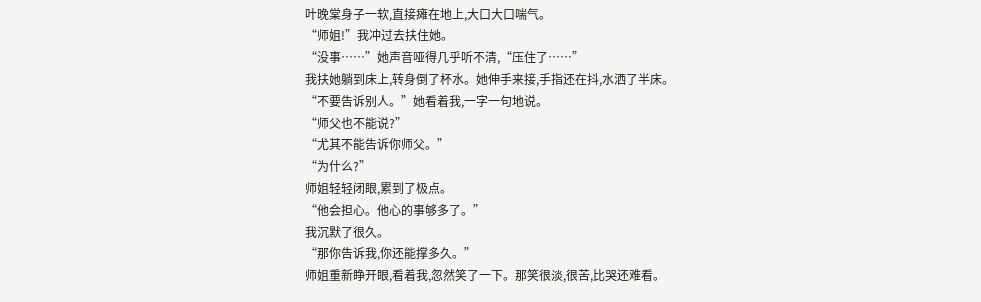叶晚棠身子一软,直接瘫在地上,大口大口喘气。
“师姐!”我冲过去扶住她。
“没事……”她声音哑得几乎听不清,“压住了……”
我扶她躺到床上,转身倒了杯水。她伸手来接,手指还在抖,水洒了半床。
“不要告诉别人。”她看着我,一字一句地说。
“师父也不能说?”
“尤其不能告诉你师父。”
“为什么?”
师姐轻轻闭眼,累到了极点。
“他会担心。他心的事够多了。”
我沉默了很久。
“那你告诉我,你还能撑多久。”
师姐重新睁开眼,看着我,忽然笑了一下。那笑很淡,很苦,比哭还难看。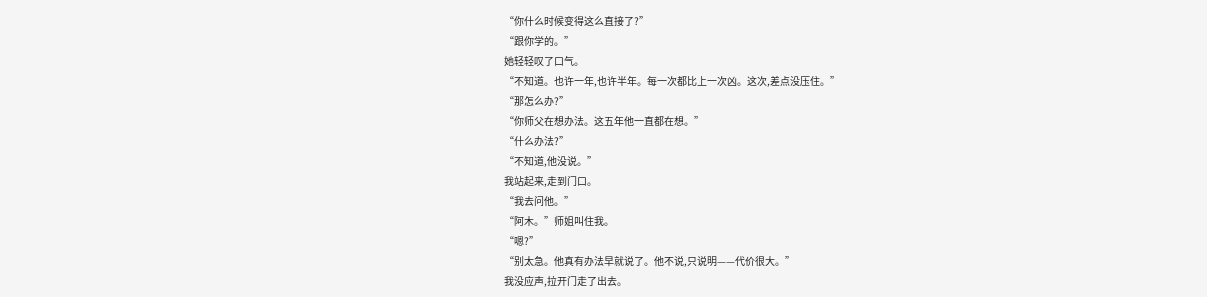“你什么时候变得这么直接了?”
“跟你学的。”
她轻轻叹了口气。
“不知道。也许一年,也许半年。每一次都比上一次凶。这次,差点没压住。”
“那怎么办?”
“你师父在想办法。这五年他一直都在想。”
“什么办法?”
“不知道,他没说。”
我站起来,走到门口。
“我去问他。”
“阿木。”师姐叫住我。
“嗯?”
“别太急。他真有办法早就说了。他不说,只说明——代价很大。”
我没应声,拉开门走了出去。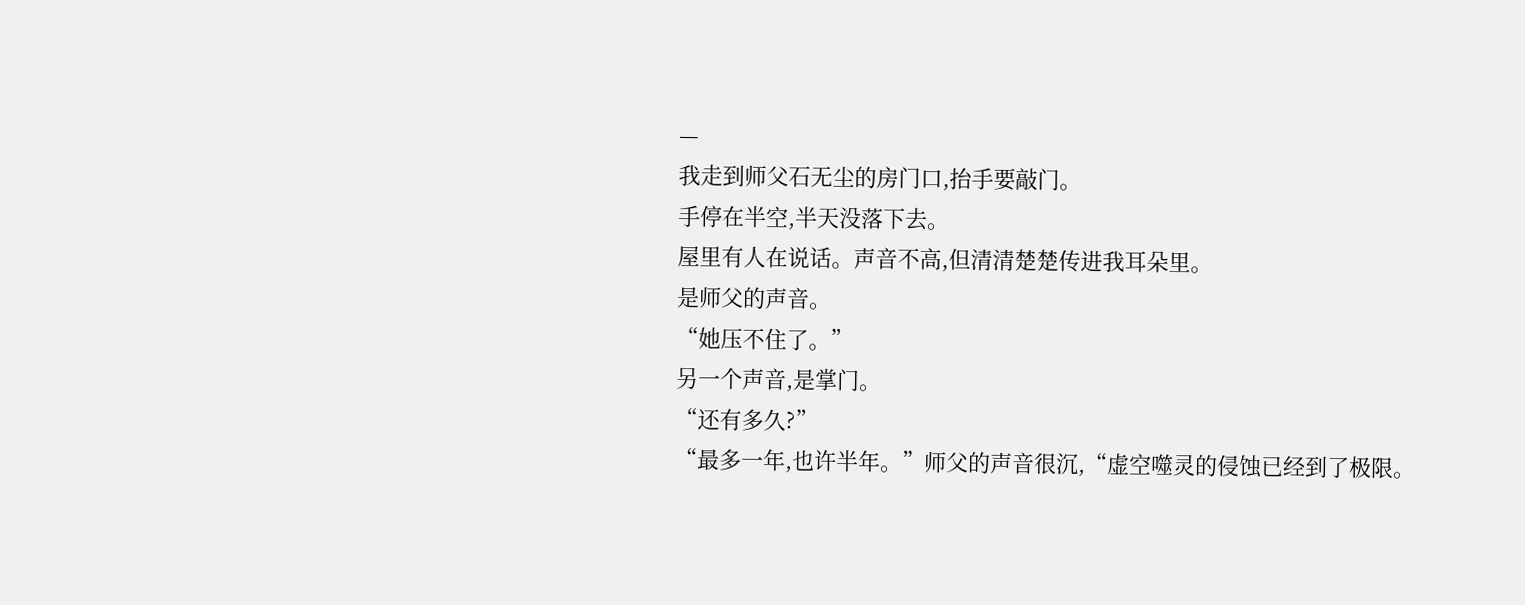—
我走到师父石无尘的房门口,抬手要敲门。
手停在半空,半天没落下去。
屋里有人在说话。声音不高,但清清楚楚传进我耳朵里。
是师父的声音。
“她压不住了。”
另一个声音,是掌门。
“还有多久?”
“最多一年,也许半年。”师父的声音很沉,“虚空噬灵的侵蚀已经到了极限。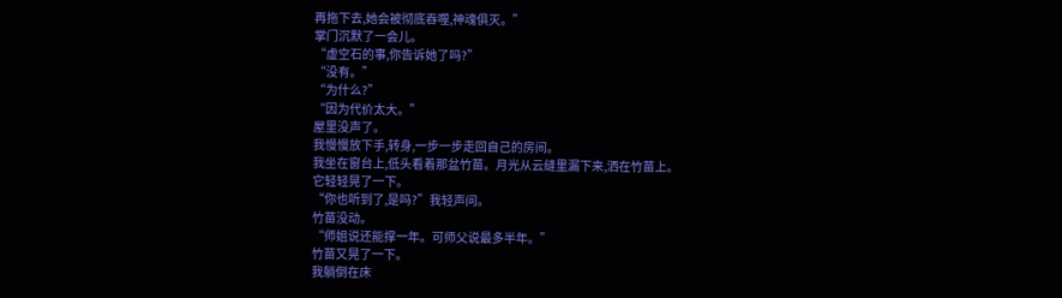再拖下去,她会被彻底吞噬,神魂俱灭。”
掌门沉默了一会儿。
“虚空石的事,你告诉她了吗?”
“没有。”
“为什么?”
“因为代价太大。”
屋里没声了。
我慢慢放下手,转身,一步一步走回自己的房间。
我坐在窗台上,低头看着那盆竹苗。月光从云缝里漏下来,洒在竹苗上。
它轻轻晃了一下。
“你也听到了,是吗?”我轻声问。
竹苗没动。
“师姐说还能撑一年。可师父说最多半年。”
竹苗又晃了一下。
我躺倒在床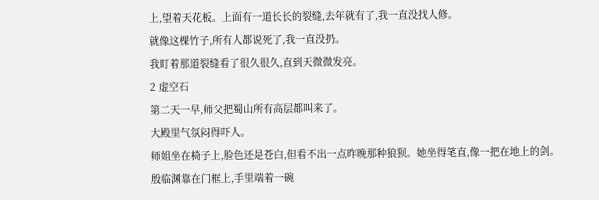上,望着天花板。上面有一道长长的裂缝,去年就有了,我一直没找人修。
就像这棵竹子,所有人都说死了,我一直没扔。
我盯着那道裂缝看了很久很久,直到天微微发亮。
2 虚空石
第二天一早,师父把蜀山所有高层都叫来了。
大殿里气氛闷得吓人。
师姐坐在椅子上,脸色还是苍白,但看不出一点昨晚那种狼狈。她坐得笔直,像一把在地上的剑。
殷临渊靠在门框上,手里端着一碗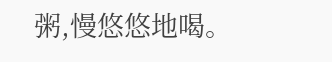粥,慢悠悠地喝。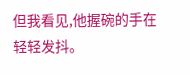但我看见,他握碗的手在轻轻发抖。